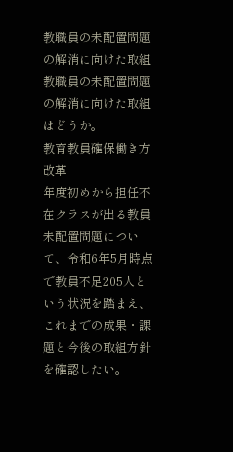教職員の未配置問題の解消に向けた取組
教職員の未配置問題の解消に向けた取組はどうか。
教育教員確保働き方改革
年度初めから担任不在クラスが出る教員未配置問題について、令和6年5月時点で教員不足205人という状況を踏まえ、これまでの成果・課題と今後の取組方針を確認したい。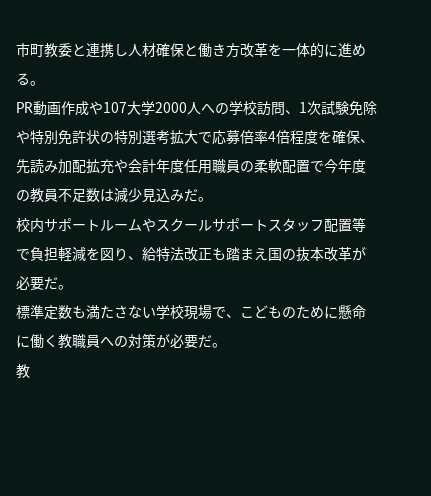市町教委と連携し人材確保と働き方改革を一体的に進める。
PR動画作成や107大学2000人への学校訪問、1次試験免除や特別免許状の特別選考拡大で応募倍率4倍程度を確保、先読み加配拡充や会計年度任用職員の柔軟配置で今年度の教員不足数は減少見込みだ。
校内サポートルームやスクールサポートスタッフ配置等で負担軽減を図り、給特法改正も踏まえ国の抜本改革が必要だ。
標準定数も満たさない学校現場で、こどものために懸命に働く教職員への対策が必要だ。
教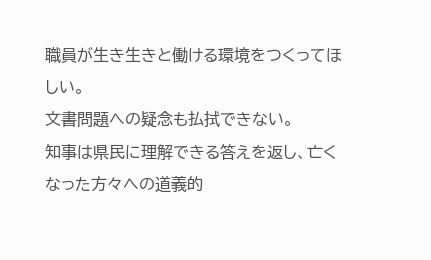職員が生き生きと働ける環境をつくってほしい。
文書問題への疑念も払拭できない。
知事は県民に理解できる答えを返し、亡くなった方々への道義的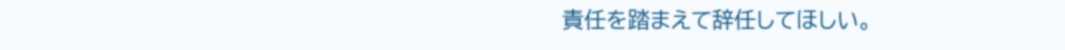責任を踏まえて辞任してほしい。